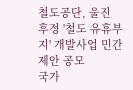철도공단, 울진 후정 '철도 유휴부지' 개발사업 민간제안 공모
국가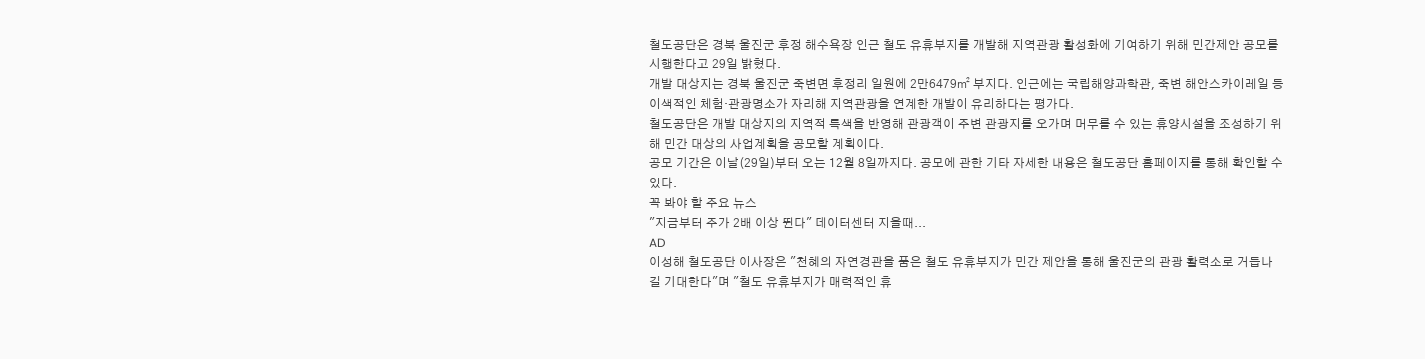철도공단은 경북 울진군 후정 해수욕장 인근 철도 유휴부지를 개발해 지역관광 활성화에 기여하기 위해 민간제안 공모를 시행한다고 29일 밝혔다.
개발 대상지는 경북 울진군 죽변면 후정리 일원에 2만6479㎡ 부지다. 인근에는 국립해양과학관, 죽변 해안스카이레일 등 이색적인 체험·관광명소가 자리해 지역관광을 연계한 개발이 유리하다는 평가다.
철도공단은 개발 대상지의 지역적 특색을 반영해 관광객이 주변 관광지를 오가며 머무를 수 있는 휴양시설을 조성하기 위해 민간 대상의 사업계획을 공모할 계획이다.
공모 기간은 이날(29일)부터 오는 12월 8일까지다. 공모에 관한 기타 자세한 내용은 철도공단 홈페이지를 통해 확인할 수 있다.
꼭 봐야 할 주요 뉴스
"지금부터 주가 2배 이상 뛴다" 데이터센터 지을때...
AD
이성해 철도공단 이사장은 "천혜의 자연경관을 품은 철도 유휴부지가 민간 제안을 통해 울진군의 관광 활력소로 거듭나길 기대한다"며 "철도 유휴부지가 매력적인 휴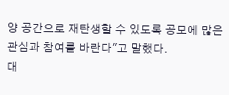양 공간으로 재탄생할 수 있도록 공모에 많은 관심과 참여를 바란다"고 말했다.
대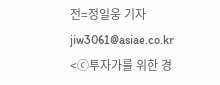전=정일웅 기자 jiw3061@asiae.co.kr
<ⓒ투자가를 위한 경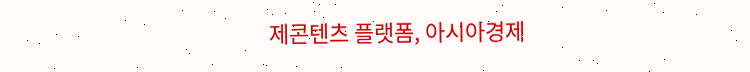제콘텐츠 플랫폼, 아시아경제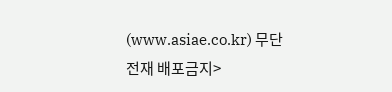(www.asiae.co.kr) 무단전재 배포금지>